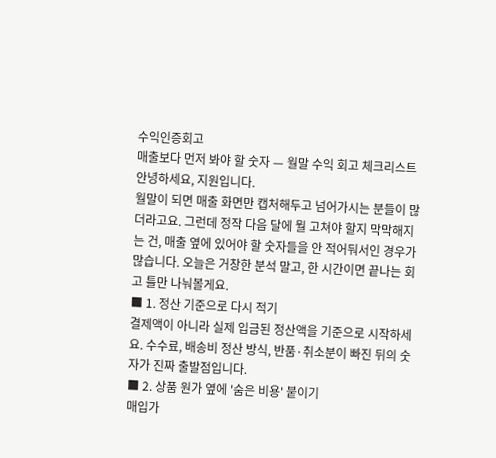수익인증회고
매출보다 먼저 봐야 할 숫자 — 월말 수익 회고 체크리스트
안녕하세요, 지원입니다.
월말이 되면 매출 화면만 캡처해두고 넘어가시는 분들이 많더라고요. 그런데 정작 다음 달에 뭘 고쳐야 할지 막막해지는 건, 매출 옆에 있어야 할 숫자들을 안 적어둬서인 경우가 많습니다. 오늘은 거창한 분석 말고, 한 시간이면 끝나는 회고 틀만 나눠볼게요.
■ 1. 정산 기준으로 다시 적기
결제액이 아니라 실제 입금된 정산액을 기준으로 시작하세요. 수수료, 배송비 정산 방식, 반품·취소분이 빠진 뒤의 숫자가 진짜 출발점입니다.
■ 2. 상품 원가 옆에 '숨은 비용' 붙이기
매입가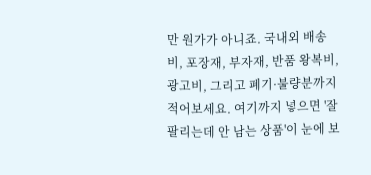만 원가가 아니죠. 국내외 배송비, 포장재, 부자재, 반품 왕복비, 광고비, 그리고 폐기·불량분까지 적어보세요. 여기까지 넣으면 '잘 팔리는데 안 남는 상품'이 눈에 보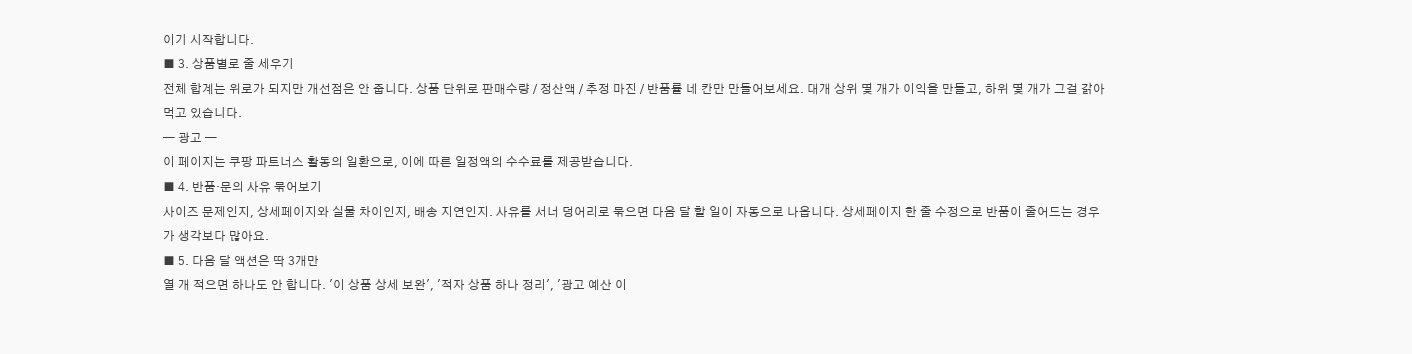이기 시작합니다.
■ 3. 상품별로 줄 세우기
전체 합계는 위로가 되지만 개선점은 안 줍니다. 상품 단위로 판매수량 / 정산액 / 추정 마진 / 반품률 네 칸만 만들어보세요. 대개 상위 몇 개가 이익을 만들고, 하위 몇 개가 그걸 갉아먹고 있습니다.
— 광고 —
이 페이지는 쿠팡 파트너스 활동의 일환으로, 이에 따른 일정액의 수수료를 제공받습니다.
■ 4. 반품·문의 사유 묶어보기
사이즈 문제인지, 상세페이지와 실물 차이인지, 배송 지연인지. 사유를 서너 덩어리로 묶으면 다음 달 할 일이 자동으로 나옵니다. 상세페이지 한 줄 수정으로 반품이 줄어드는 경우가 생각보다 많아요.
■ 5. 다음 달 액션은 딱 3개만
열 개 적으면 하나도 안 합니다. '이 상품 상세 보완', '적자 상품 하나 정리', '광고 예산 이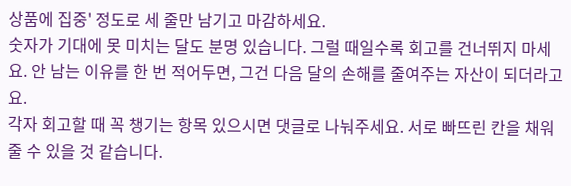상품에 집중' 정도로 세 줄만 남기고 마감하세요.
숫자가 기대에 못 미치는 달도 분명 있습니다. 그럴 때일수록 회고를 건너뛰지 마세요. 안 남는 이유를 한 번 적어두면, 그건 다음 달의 손해를 줄여주는 자산이 되더라고요.
각자 회고할 때 꼭 챙기는 항목 있으시면 댓글로 나눠주세요. 서로 빠뜨린 칸을 채워줄 수 있을 것 같습니다.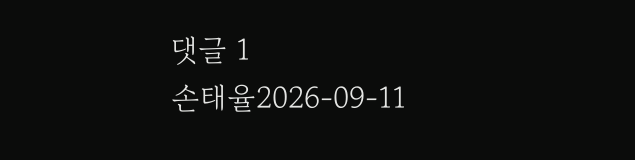댓글 1
손태율2026-09-11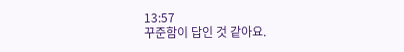13:57
꾸준함이 답인 것 같아요.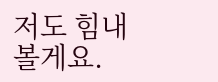저도 힘내볼게요.